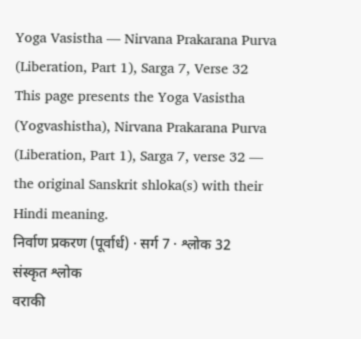Yoga Vasistha — Nirvana Prakarana Purva (Liberation, Part 1), Sarga 7, Verse 32
This page presents the Yoga Vasistha (Yogvashistha), Nirvana Prakarana Purva (Liberation, Part 1), Sarga 7, verse 32 — the original Sanskrit shloka(s) with their Hindi meaning.
निर्वाण प्रकरण (पूर्वार्ध) · सर्ग 7 · श्लोक 32
संस्कृत श्लोक
वराकी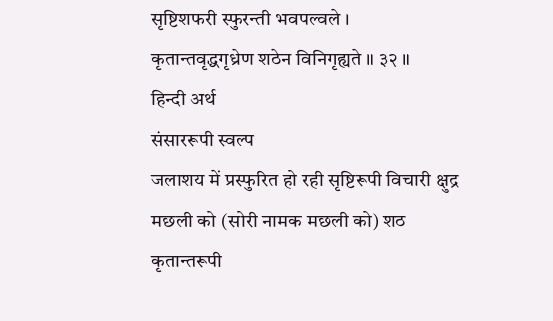सृष्टिशफरी स्फुरन्ती भवपल्वले ।
कृतान्तवृद्धगृध्रेण शठेन विनिगृह्यते ॥ ३२ ॥
हिन्दी अर्थ
संसाररूपी स्वल्प
जलाशय में प्रस्फुरित हो रही सृष्टिरूपी विचारी क्षुद्र मछली को (सोरी नामक मछली को) शठ
कृतान्तरूपी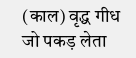(काल) वृद्ध गीध जो पकड़ लेता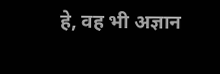हे, वह भी अज्ञान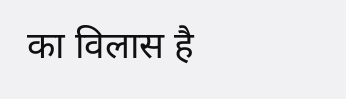का विलास है